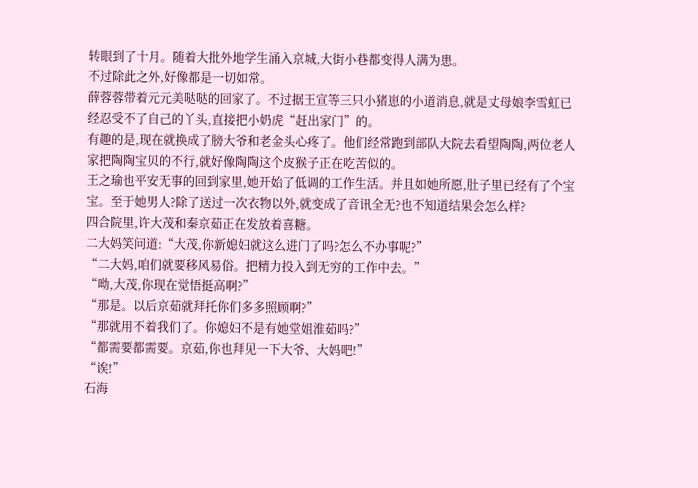转眼到了十月。随着大批外地学生涌入京城,大街小巷都变得人满为患。
不过除此之外,好像都是一切如常。
薛蓉蓉带着元元美哒哒的回家了。不过据王宣等三只小猪崽的小道消息,就是丈母娘李雪虹已经忍受不了自己的丫头,直接把小奶虎“赶出家门”的。
有趣的是,现在就换成了膀大爷和老金头心疼了。他们经常跑到部队大院去看望陶陶,两位老人家把陶陶宝贝的不行,就好像陶陶这个皮猴子正在吃苦似的。
王之瑜也平安无事的回到家里,她开始了低调的工作生活。并且如她所愿,肚子里已经有了个宝宝。至于她男人?除了送过一次衣物以外,就变成了音讯全无?也不知道结果会怎么样?
四合院里,许大茂和秦京茹正在发放着喜糖。
二大妈笑问道:“大茂,你新媳妇就这么进门了吗?怎么不办事呢?”
“二大妈,咱们就要移风易俗。把精力投入到无穷的工作中去。”
“呦,大茂,你现在觉悟挺高啊?”
“那是。以后京茹就拜托你们多多照顾啊?”
“那就用不着我们了。你媳妇不是有她堂姐淮茹吗?”
“都需要都需要。京茹,你也拜见一下大爷、大妈吧!”
“诶!”
石海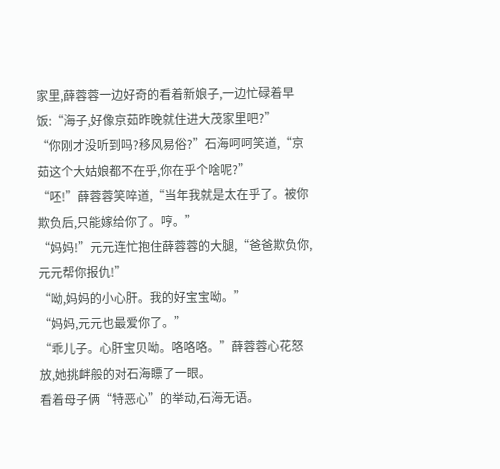家里,薛蓉蓉一边好奇的看着新娘子,一边忙碌着早饭:“海子,好像京茹昨晚就住进大茂家里吧?”
“你刚才没听到吗?移风易俗?”石海呵呵笑道,“京茹这个大姑娘都不在乎,你在乎个啥呢?”
“呸!”薛蓉蓉笑啐道,“当年我就是太在乎了。被你欺负后,只能嫁给你了。哼。”
“妈妈!”元元连忙抱住薛蓉蓉的大腿,“爸爸欺负你,元元帮你报仇!”
“呦,妈妈的小心肝。我的好宝宝呦。”
“妈妈,元元也最爱你了。”
“乖儿子。心肝宝贝呦。咯咯咯。”薛蓉蓉心花怒放,她挑衅般的对石海瞟了一眼。
看着母子俩“特恶心”的举动,石海无语。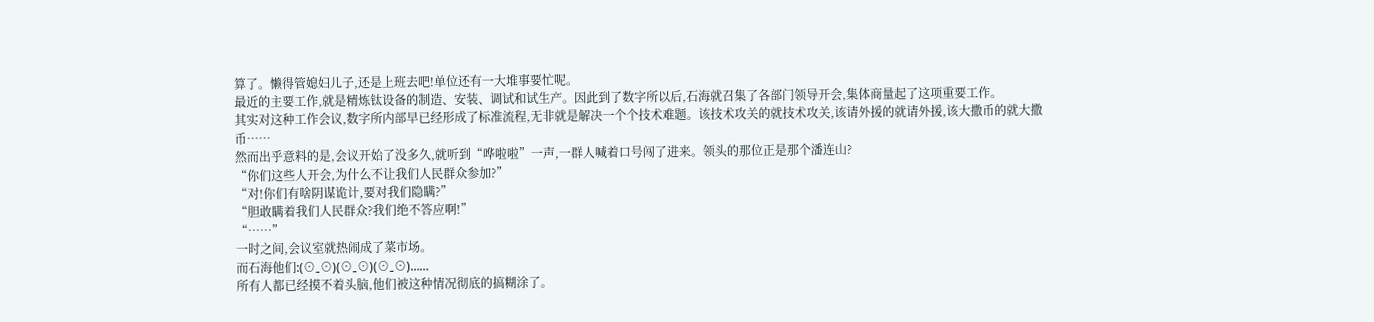算了。懒得管媳妇儿子,还是上班去吧!单位还有一大堆事要忙呢。
最近的主要工作,就是精炼钛设备的制造、安装、调试和试生产。因此到了数字所以后,石海就召集了各部门领导开会,集体商量起了这项重要工作。
其实对这种工作会议,数字所内部早已经形成了标准流程,无非就是解决一个个技术难题。该技术攻关的就技术攻关,该请外援的就请外援,该大撒币的就大撒币……
然而出乎意料的是,会议开始了没多久,就听到“哗啦啦”一声,一群人喊着口号闯了进来。领头的那位正是那个潘连山?
“你们这些人开会,为什么不让我们人民群众参加?”
“对!你们有啥阴谋诡计,要对我们隐瞒?”
“胆敢瞒着我们人民群众?我们绝不答应啊!”
“……”
一时之间,会议室就热闹成了菜市场。
而石海他们:(⊙ˍ⊙)(⊙ˍ⊙)(⊙ˍ⊙)……
所有人都已经摸不着头脑,他们被这种情况彻底的搞糊涂了。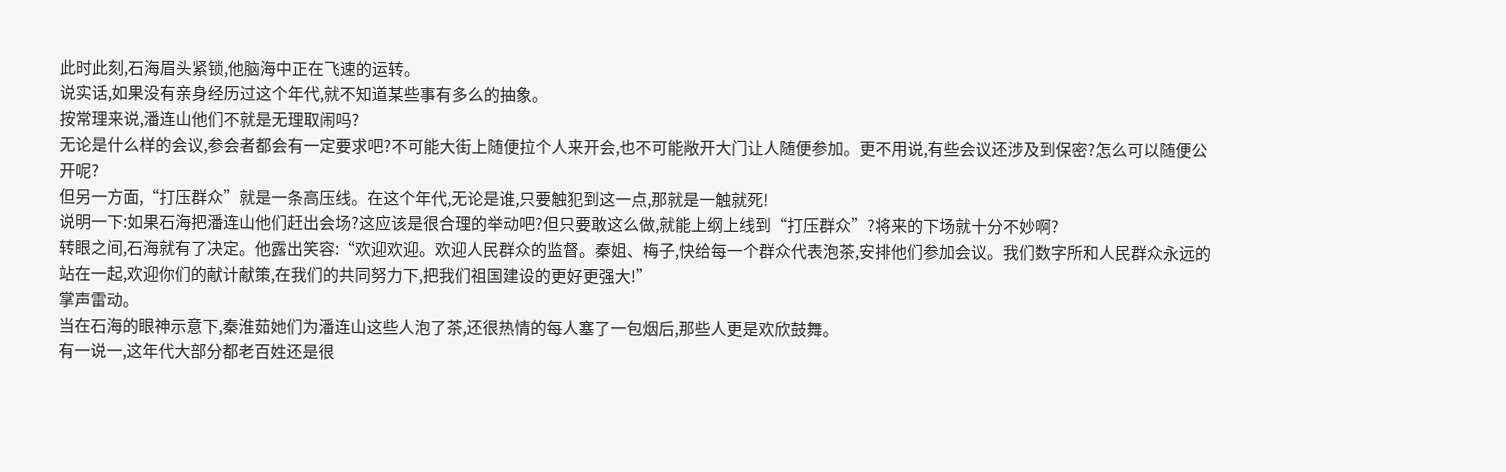此时此刻,石海眉头紧锁,他脑海中正在飞速的运转。
说实话,如果没有亲身经历过这个年代,就不知道某些事有多么的抽象。
按常理来说,潘连山他们不就是无理取闹吗?
无论是什么样的会议,参会者都会有一定要求吧?不可能大街上随便拉个人来开会,也不可能敞开大门让人随便参加。更不用说,有些会议还涉及到保密?怎么可以随便公开呢?
但另一方面,“打压群众”就是一条高压线。在这个年代,无论是谁,只要触犯到这一点,那就是一触就死!
说明一下:如果石海把潘连山他们赶出会场?这应该是很合理的举动吧?但只要敢这么做,就能上纲上线到“打压群众”?将来的下场就十分不妙啊?
转眼之间,石海就有了决定。他露出笑容:“欢迎欢迎。欢迎人民群众的监督。秦姐、梅子,快给每一个群众代表泡茶,安排他们参加会议。我们数字所和人民群众永远的站在一起,欢迎你们的献计献策,在我们的共同努力下,把我们祖国建设的更好更强大!”
掌声雷动。
当在石海的眼神示意下,秦淮茹她们为潘连山这些人泡了茶,还很热情的每人塞了一包烟后,那些人更是欢欣鼓舞。
有一说一,这年代大部分都老百姓还是很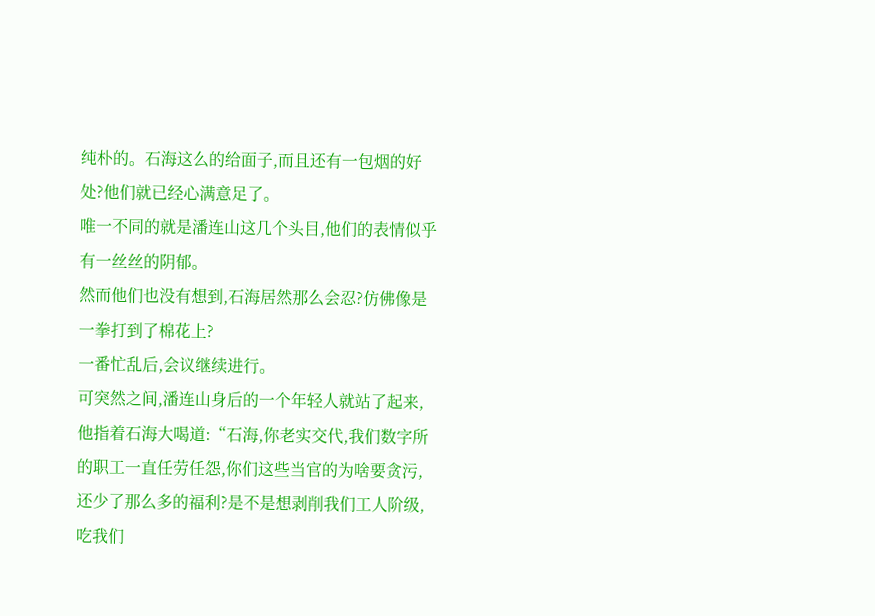纯朴的。石海这么的给面子,而且还有一包烟的好处?他们就已经心满意足了。
唯一不同的就是潘连山这几个头目,他们的表情似乎有一丝丝的阴郁。
然而他们也没有想到,石海居然那么会忍?仿佛像是一拳打到了棉花上?
一番忙乱后,会议继续进行。
可突然之间,潘连山身后的一个年轻人就站了起来,他指着石海大喝道:“石海,你老实交代,我们数字所的职工一直任劳任怨,你们这些当官的为啥要贪污,还少了那么多的福利?是不是想剥削我们工人阶级,吃我们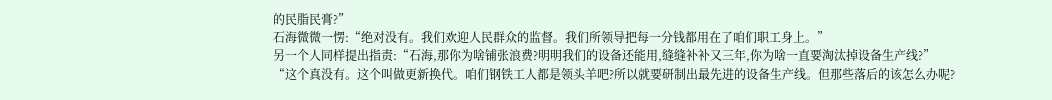的民脂民膏?”
石海微微一愣:“绝对没有。我们欢迎人民群众的监督。我们所领导把每一分钱都用在了咱们职工身上。”
另一个人同样提出指责:“石海,那你为啥铺张浪费?明明我们的设备还能用,缝缝补补又三年,你为啥一直要淘汰掉设备生产线?”
“这个真没有。这个叫做更新换代。咱们钢铁工人都是领头羊吧?所以就要研制出最先进的设备生产线。但那些落后的该怎么办呢?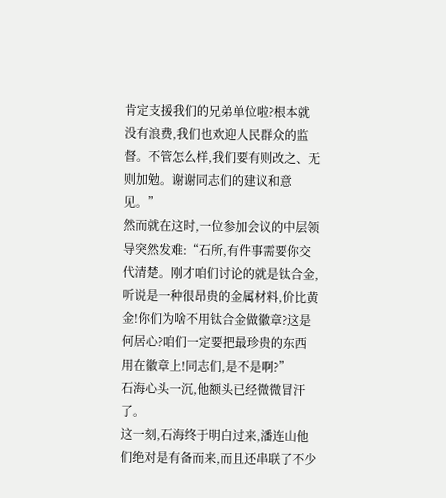肯定支援我们的兄弟单位啦?根本就没有浪费,我们也欢迎人民群众的监督。不管怎么样,我们要有则改之、无则加勉。谢谢同志们的建议和意见。”
然而就在这时,一位参加会议的中层领导突然发难:“石所,有件事需要你交代清楚。刚才咱们讨论的就是钛合金,听说是一种很昂贵的金属材料,价比黄金!你们为啥不用钛合金做徽章?这是何居心?咱们一定要把最珍贵的东西用在徽章上!同志们,是不是啊?”
石海心头一沉,他额头已经微微冒汗了。
这一刻,石海终于明白过来,潘连山他们绝对是有备而来,而且还串联了不少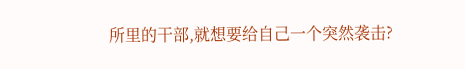所里的干部,就想要给自己一个突然袭击?